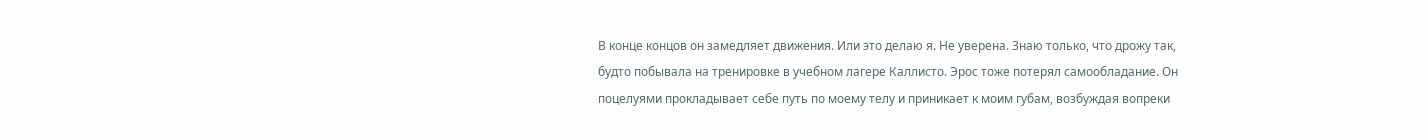В конце концов он замедляет движения. Или это делаю я. Не уверена. Знаю только, что дрожу так, будто побывала на тренировке в учебном лагере Каллисто. Эрос тоже потерял самообладание. Он поцелуями прокладывает себе путь по моему телу и приникает к моим губам, возбуждая вопреки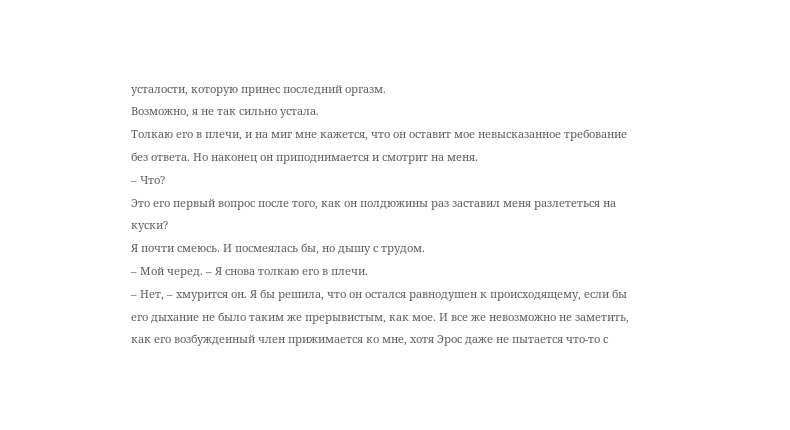усталости, которую принес последний оргазм.
Возможно, я не так сильно устала.
Толкаю его в плечи, и на миг мне кажется, что он оставит мое невысказанное требование без ответа. Но наконец он приподнимается и смотрит на меня.
– Что?
Это его первый вопрос после того, как он полдюжины раз заставил меня разлететься на куски?
Я почти смеюсь. И посмеялась бы, но дышу с трудом.
– Мой черед. – Я снова толкаю его в плечи.
– Нет, – хмурится он. Я бы решила, что он остался равнодушен к происходящему, если бы его дыхание не было таким же прерывистым, как мое. И все же невозможно не заметить, как его возбужденный член прижимается ко мне, хотя Эрос даже не пытается что-то с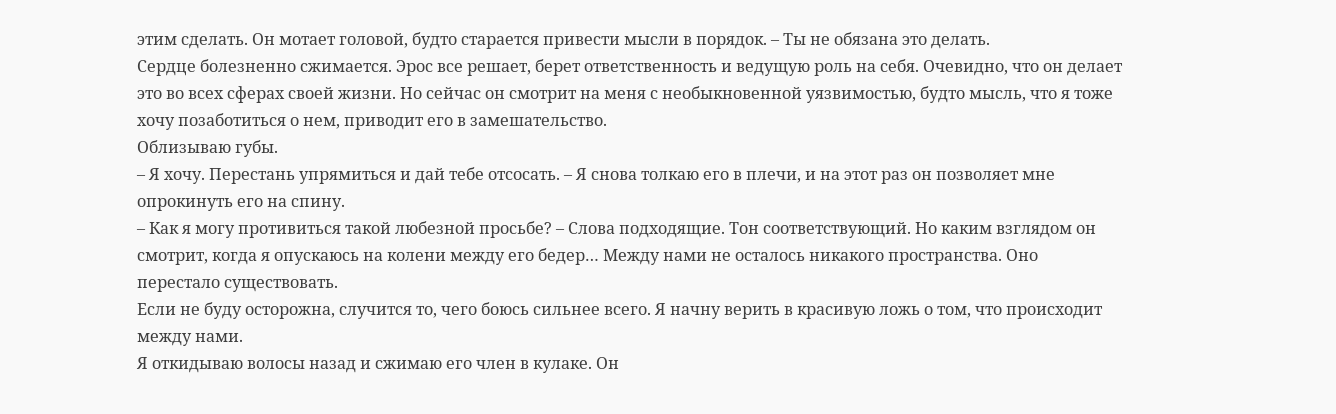этим сделать. Он мотает головой, будто старается привести мысли в порядок. – Ты не обязана это делать.
Сердце болезненно сжимается. Эрос все решает, берет ответственность и ведущую роль на себя. Очевидно, что он делает это во всех сферах своей жизни. Но сейчас он смотрит на меня с необыкновенной уязвимостью, будто мысль, что я тоже хочу позаботиться о нем, приводит его в замешательство.
Облизываю губы.
– Я хочу. Перестань упрямиться и дай тебе отсосать. – Я снова толкаю его в плечи, и на этот раз он позволяет мне опрокинуть его на спину.
– Как я могу противиться такой любезной просьбе? – Слова подходящие. Тон соответствующий. Но каким взглядом он смотрит, когда я опускаюсь на колени между его бедер… Между нами не осталось никакого пространства. Оно перестало существовать.
Если не буду осторожна, случится то, чего боюсь сильнее всего. Я начну верить в красивую ложь о том, что происходит между нами.
Я откидываю волосы назад и сжимаю его член в кулаке. Он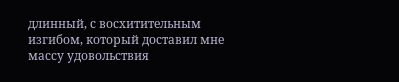длинный, с восхитительным изгибом, который доставил мне массу удовольствия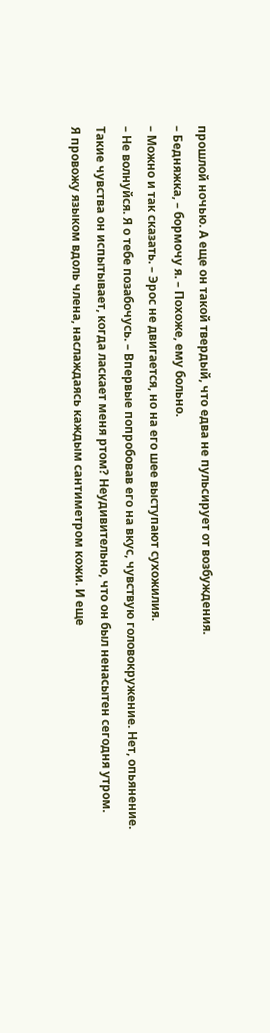прошлой ночью. А еще он такой твердый, что едва не пульсирует от возбуждения.
– Бедняжка, – бормочу я. – Похоже, ему больно.
– Можно и так сказать. – Эрос не двигается, но на его шее выступают сухожилия.
– Не волнуйся. Я о тебе позабочусь. – Впервые попробовав его на вкус, чувствую головокружение. Нет, опьянение. Такие чувства он испытывает, когда ласкает меня ртом? Неудивительно, что он был ненасытен сегодня утром.
Я провожу языком вдоль члена, наслаждаясь каждым сантиметром кожи. И еще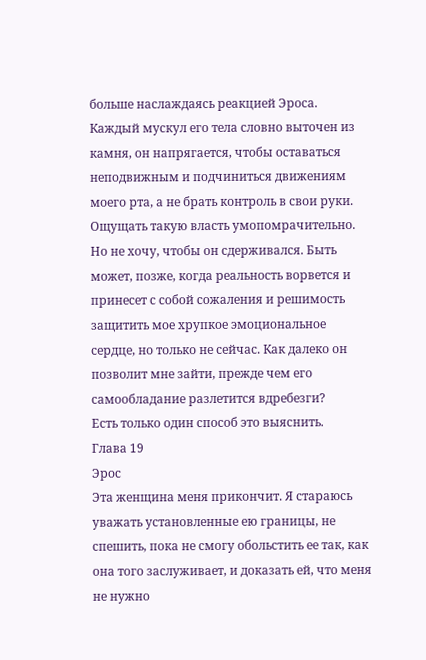больше наслаждаясь реакцией Эроса. Каждый мускул его тела словно выточен из камня, он напрягается, чтобы оставаться неподвижным и подчиниться движениям моего рта, а не брать контроль в свои руки. Ощущать такую власть умопомрачительно.
Но не хочу, чтобы он сдерживался. Быть может, позже, когда реальность ворвется и принесет с собой сожаления и решимость защитить мое хрупкое эмоциональное сердце, но только не сейчас. Как далеко он позволит мне зайти, прежде чем его самообладание разлетится вдребезги?
Есть только один способ это выяснить.
Глава 19
Эрос
Эта женщина меня прикончит. Я стараюсь уважать установленные ею границы, не спешить, пока не смогу обольстить ее так, как она того заслуживает, и доказать ей, что меня не нужно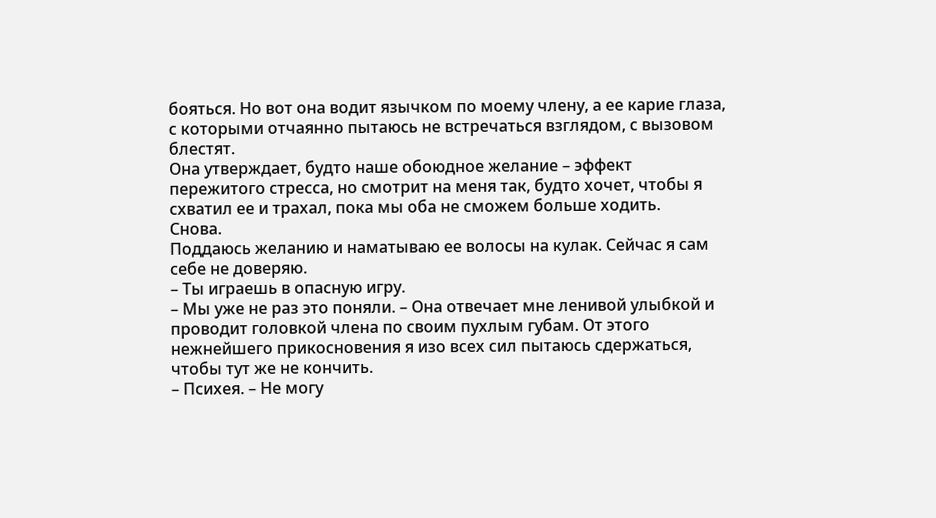бояться. Но вот она водит язычком по моему члену, а ее карие глаза, с которыми отчаянно пытаюсь не встречаться взглядом, с вызовом блестят.
Она утверждает, будто наше обоюдное желание – эффект пережитого стресса, но смотрит на меня так, будто хочет, чтобы я схватил ее и трахал, пока мы оба не сможем больше ходить.
Снова.
Поддаюсь желанию и наматываю ее волосы на кулак. Сейчас я сам себе не доверяю.
– Ты играешь в опасную игру.
– Мы уже не раз это поняли. – Она отвечает мне ленивой улыбкой и проводит головкой члена по своим пухлым губам. От этого нежнейшего прикосновения я изо всех сил пытаюсь сдержаться, чтобы тут же не кончить.
– Психея. – Не могу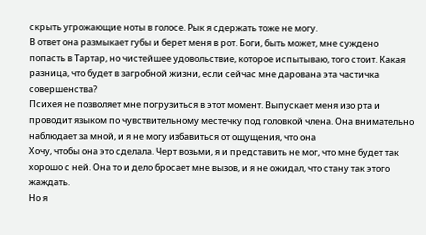скрыть угрожающие ноты в голосе. Рык я сдержать тоже не могу.
В ответ она размыкает губы и берет меня в рот. Боги, быть может, мне суждено попасть в Тартар, но чистейшее удовольствие, которое испытываю, того стоит. Какая разница, что будет в загробной жизни, если сейчас мне дарована эта частичка совершенства?
Психея не позволяет мне погрузиться в этот момент. Выпускает меня изо рта и проводит языком по чувствительному местечку под головкой члена. Она внимательно наблюдает за мной, и я не могу избавиться от ощущения, что она
Хочу, чтобы она это сделала. Черт возьми, я и представить не мог, что мне будет так хорошо с ней. Она то и дело бросает мне вызов, и я не ожидал, что стану так этого жаждать.
Но я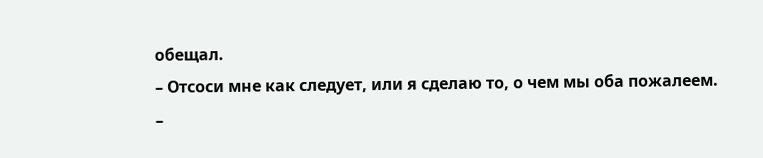обещал.
– Отсоси мне как следует, или я сделаю то, о чем мы оба пожалеем.
–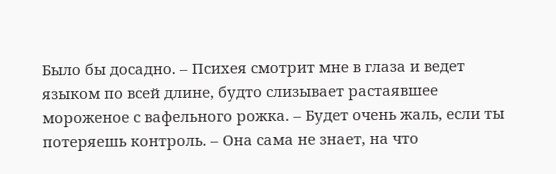Было бы досадно. – Психея смотрит мне в глаза и ведет языком по всей длине, будто слизывает растаявшее мороженое с вафельного рожка. – Будет очень жаль, если ты потеряешь контроль. – Она сама не знает, на что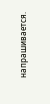напрашивается.